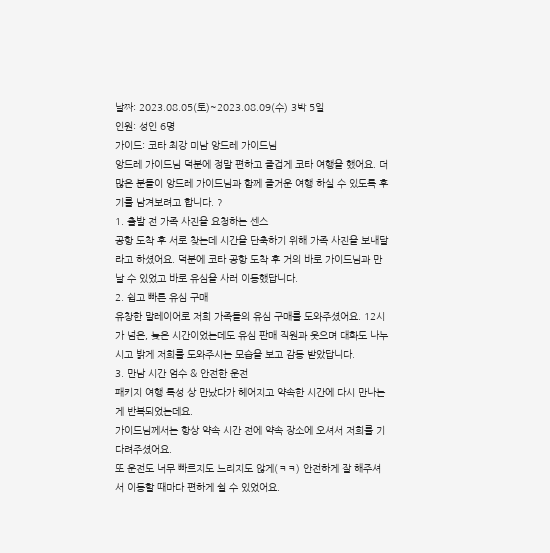날짜: 2023.08.05(토)~2023.08.09(수) 3박 5일
인원: 성인 6명
가이드: 코타 최강 미남 앙드레 가이드님
앙드레 가이드님 덕분에 정말 편하고 즐겁게 코타 여행을 했어요. 더 많은 분들이 앙드레 가이드님과 함께 즐거운 여행 하실 수 있도록 후기를 남겨보려고 합니다. ?
1. 출발 전 가족 사진을 요청하는 센스
공항 도착 후 서로 찾는데 시간을 단축하기 위해 가족 사진을 보내달라고 하셨어요. 덕분에 코타 공항 도착 후 거의 바로 가이드님과 만날 수 있었고 바로 유심을 사러 이동했답니다.
2. 쉽고 빠른 유심 구매
유창한 말레이어로 저희 가족들의 유심 구매를 도와주셨어요. 12시가 넘은, 늦은 시간이었는데도 유심 판매 직원과 웃으며 대화도 나누시고 밝게 저희를 도와주시는 모습을 보고 감동 받았답니다.
3. 만남 시간 엄수 & 안전한 운전
패키지 여행 특성 상 만났다가 헤어지고 약속한 시간에 다시 만나는 게 반복되었는데요.
가이드님께서는 항상 약속 시간 전에 약속 장소에 오셔서 저희를 기다려주셨어요.
또 운전도 너무 빠르지도 느리지도 않게(ㅋㅋ) 안전하게 잘 해주셔서 이동할 때마다 편하게 쉴 수 있었어요.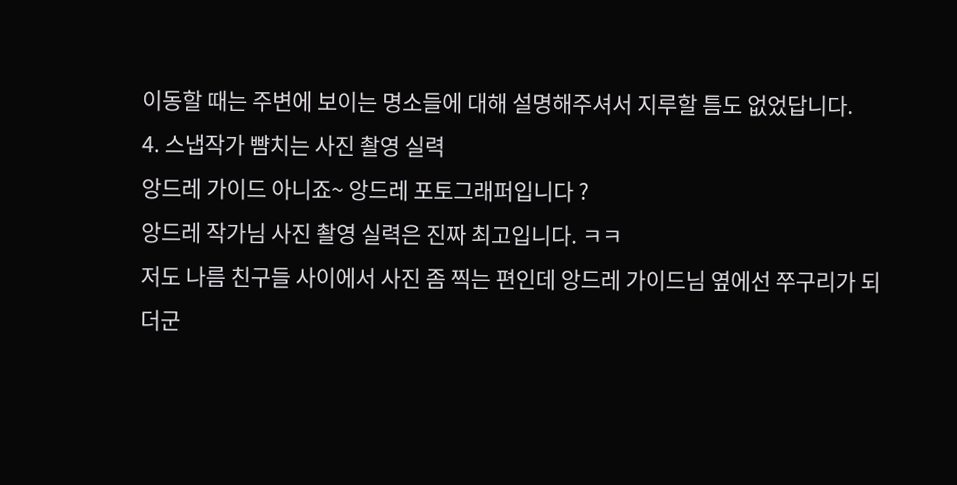이동할 때는 주변에 보이는 명소들에 대해 설명해주셔서 지루할 틈도 없었답니다.
4. 스냅작가 뺨치는 사진 촬영 실력
앙드레 가이드 아니죠~ 앙드레 포토그래퍼입니다 ?
앙드레 작가님 사진 촬영 실력은 진짜 최고입니다. ㅋㅋ
저도 나름 친구들 사이에서 사진 좀 찍는 편인데 앙드레 가이드님 옆에선 쭈구리가 되더군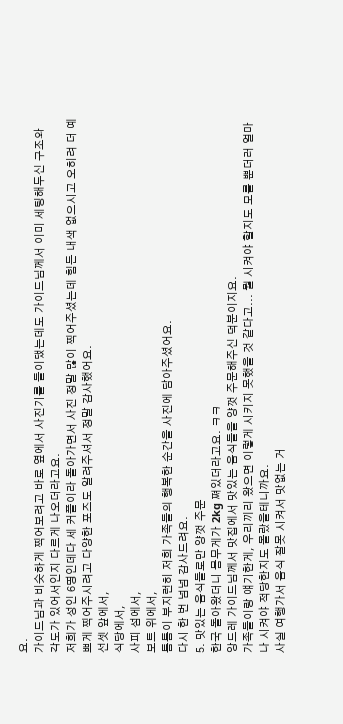요.
가이드님과 비슷하게 찍어보려고 바로 옆에서 사진기를 들이댔는데도 가이드님께서 이미 세팅해두신 구조와 각도가 있어서인지 다르게 나오더라고요.
저희가 성인 6명인데다 세 커플이라 돌아가면서 사진 정말 많이 찍어주셨는데 힘든 내색 없으시고 오히려 더 예쁘게 찍어주시려고 다양한 포즈도 알려주셔서 정말 감사했어요.
선셋 앞에서,
식당에서,
사피 섬에서,
보트 위에서,
틈틈이 부지런히 저희 가족들의 행복한 순간을 사진에 담아주셨어요.
다시 한 번 넘넘 감사드려요.
5. 맛있는 음식들로만 양껏 주문
한국 돌아왔더니 몸무게가 2kg 쪄있더라고요. ㅋㅋ
앙드레 가이드님께서 맛집에서 맛있는 음식들을 양껏 주문해주신 덕분이지요.
가족들이랑 얘기한게, 우리끼리 왔으면 이렇게 시키지 못했을 것 같다고... 뭘 시켜야 할지도 모를 뿐더러 얼마나 시켜야 적당한지도 몰랐을테니까요.
사실 여행가서 음식 잘못 시켜서 맛없는 거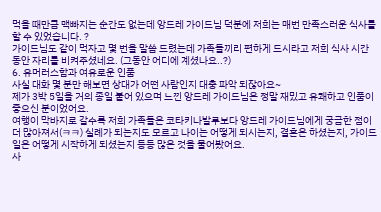먹을 때만큼 맥빠지는 순간도 없는데 앙드레 가이드님 덕분에 저희는 매번 만족스러운 식사를 할 수 있었습니다. ?
가이드님도 같이 먹자고 몇 번을 말씀 드렸는데 가족들끼리 편하게 드시라고 저희 식사 시간 동안 자리를 비켜주셨네요. (그동안 어디에 계셨나요..?)
6. 유머러스함과 여유로운 인품
사실 대화 몇 분만 해보면 상대가 어떤 사람인지 대충 파악 되잖아요~
제가 3박 5일을 거의 종일 붙어 있으며 느낀 앙드레 가이드님은 정말 재밌고 유쾌하고 인품이 좋으신 분이었어요.
여행이 막바지로 갈수록 저희 가족들은 코타키나발루보다 앙드레 가이드님에게 궁금한 점이 더 많아져서(ㅋㅋ) 실례가 되는지도 모르고 나이는 어떻게 되시는지, 결혼은 하셨는지, 가이드 일은 어떻게 시작하게 되셨는지 등등 많은 것을 물어봤어요.
사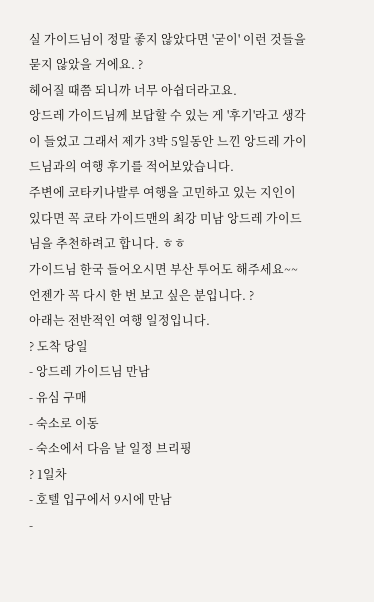실 가이드님이 정말 좋지 않았다면 '굳이' 이런 것들을 묻지 않았을 거에요. ?
헤어질 때쯤 되니까 너무 아쉽더라고요.
앙드레 가이드님께 보답할 수 있는 게 '후기'라고 생각이 들었고 그래서 제가 3박 5일동안 느낀 앙드레 가이드님과의 여행 후기를 적어보았습니다.
주변에 코타키나발루 여행을 고민하고 있는 지인이 있다면 꼭 코타 가이드맨의 최강 미남 앙드레 가이드님을 추천하려고 합니다. ㅎㅎ
가이드님 한국 들어오시면 부산 투어도 해주세요~~
언젠가 꼭 다시 한 번 보고 싶은 분입니다. ?
아래는 전반적인 여행 일정입니다.
? 도착 당일
- 앙드레 가이드님 만남
- 유심 구매
- 숙소로 이동
- 숙소에서 다음 날 일정 브리핑
? 1일차
- 호텔 입구에서 9시에 만남
-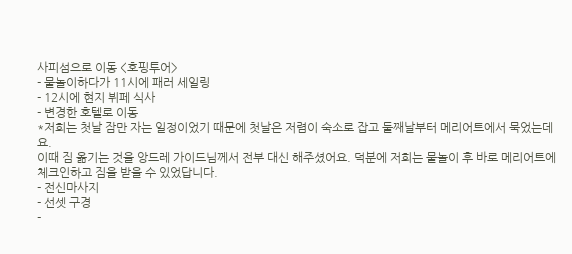사피섬으로 이동 <호핑투어>
- 물놀이하다가 11시에 패러 세일링
- 12시에 현지 뷔페 식사
- 변경한 호텔로 이동
*저희는 첫날 잠만 자는 일정이었기 때문에 첫날은 저렴이 숙소로 잡고 둘째날부터 메리어트에서 묵었는데요.
이때 짐 옮기는 것을 앙드레 가이드님께서 전부 대신 해주셨어요. 덕분에 저희는 물놀이 후 바로 메리어트에 체크인하고 짐을 받을 수 있었답니다.
- 전신마사지
- 선셋 구경
-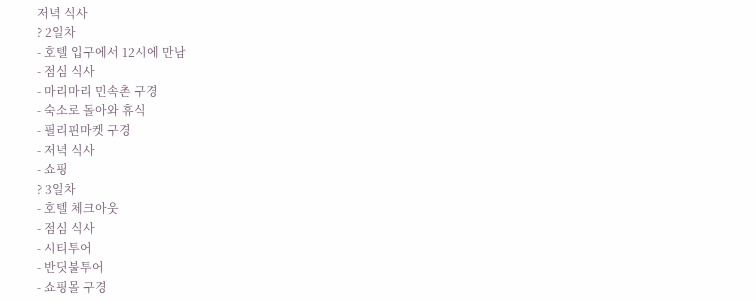저녁 식사
? 2일차
- 호텔 입구에서 12시에 만남
- 점심 식사
- 마리마리 민속촌 구경
- 숙소로 돌아와 휴식
- 필리핀마켓 구경
- 저녁 식사
- 쇼핑
? 3일차
- 호텔 체크아웃
- 점심 식사
- 시티투어
- 반딧불투어
- 쇼핑몰 구경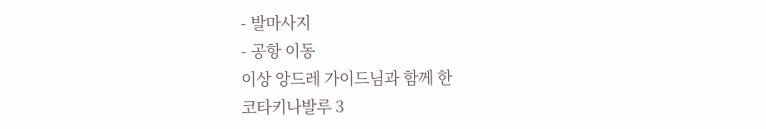- 발마사지
- 공항 이동
이상 앙드레 가이드님과 함께 한
코타키나발루 3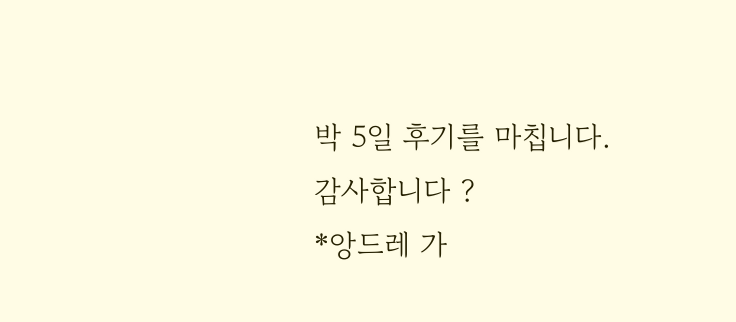박 5일 후기를 마칩니다.
감사합니다 ?
*앙드레 가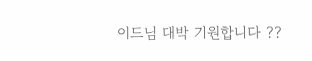이드님 대박 기원합니다 ??